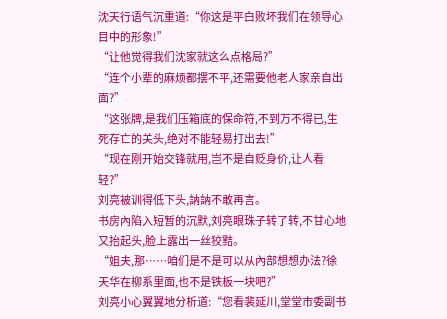沈天行语气沉重道:“你这是平白败坏我们在领导心目中的形象!”
“让他觉得我们沈家就这么点格局?”
“连个小辈的麻烦都摆不平,还需要他老人家亲自出面?”
“这张牌,是我们压箱底的保命符,不到万不得已,生死存亡的关头,绝对不能轻易打出去!”
“现在刚开始交锋就用,岂不是自贬身价,让人看轻?”
刘亮被训得低下头,訥訥不敢再言。
书房內陷入短暂的沉默,刘亮眼珠子转了转,不甘心地又抬起头,脸上露出一丝狡黠。
“姐夫,那……咱们是不是可以从內部想想办法?徐天华在柳系里面,也不是铁板一块吧?”
刘亮小心翼翼地分析道:“您看裴延川,堂堂市委副书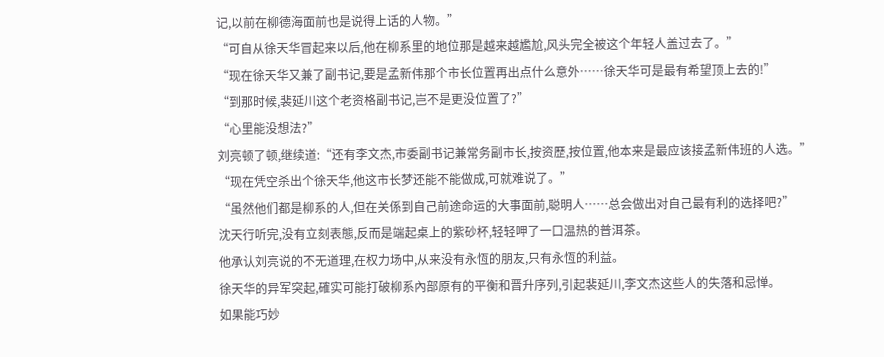记,以前在柳德海面前也是说得上话的人物。”
“可自从徐天华冒起来以后,他在柳系里的地位那是越来越尷尬,风头完全被这个年轻人盖过去了。”
“现在徐天华又兼了副书记,要是孟新伟那个市长位置再出点什么意外……徐天华可是最有希望顶上去的!”
“到那时候,裴延川这个老资格副书记,岂不是更没位置了?”
“心里能没想法?”
刘亮顿了顿,继续道:“还有李文杰,市委副书记兼常务副市长,按资歷,按位置,他本来是最应该接孟新伟班的人选。”
“现在凭空杀出个徐天华,他这市长梦还能不能做成,可就难说了。”
“虽然他们都是柳系的人,但在关係到自己前途命运的大事面前,聪明人……总会做出对自己最有利的选择吧?”
沈天行听完,没有立刻表態,反而是端起桌上的紫砂杯,轻轻呷了一口温热的普洱茶。
他承认刘亮说的不无道理,在权力场中,从来没有永恆的朋友,只有永恆的利益。
徐天华的异军突起,確实可能打破柳系內部原有的平衡和晋升序列,引起裴延川,李文杰这些人的失落和忌惮。
如果能巧妙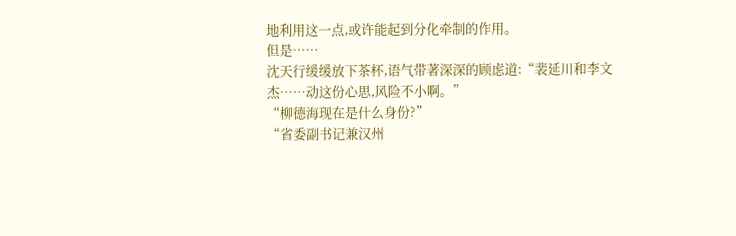地利用这一点,或许能起到分化牵制的作用。
但是……
沈天行缓缓放下茶杯,语气带著深深的顾虑道:“裴延川和李文杰……动这份心思,风险不小啊。”
“柳德海现在是什么身份?”
“省委副书记兼汉州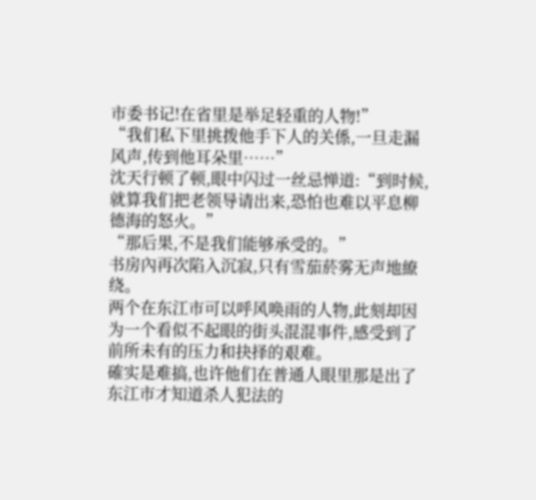市委书记!在省里是举足轻重的人物!”
“我们私下里挑拨他手下人的关係,一旦走漏风声,传到他耳朵里……”
沈天行顿了顿,眼中闪过一丝忌惮道:“到时候,就算我们把老领导请出来,恐怕也难以平息柳德海的怒火。”
“那后果,不是我们能够承受的。”
书房內再次陷入沉寂,只有雪茄菸雾无声地繚绕。
两个在东江市可以呼风唤雨的人物,此刻却因为一个看似不起眼的街头混混事件,感受到了前所未有的压力和抉择的艰难。
確实是难搞,也许他们在普通人眼里那是出了东江市才知道杀人犯法的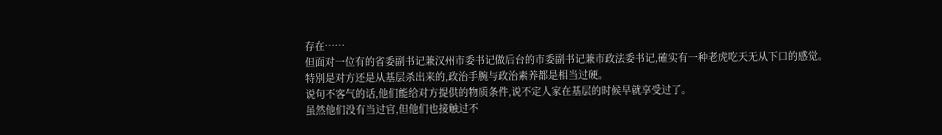存在……
但面对一位有的省委副书记兼汉州市委书记做后台的市委副书记兼市政法委书记,確实有一种老虎吃天无从下口的感觉。
特別是对方还是从基层杀出来的,政治手腕与政治素养都是相当过硬。
说句不客气的话,他们能给对方提供的物质条件,说不定人家在基层的时候早就享受过了。
虽然他们没有当过官,但他们也接触过不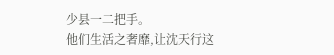少县一二把手。
他们生活之奢靡,让沈天行这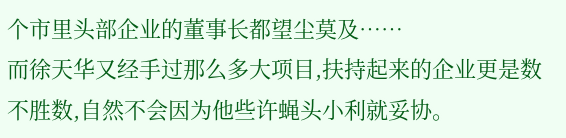个市里头部企业的董事长都望尘莫及……
而徐天华又经手过那么多大项目,扶持起来的企业更是数不胜数,自然不会因为他些许蝇头小利就妥协。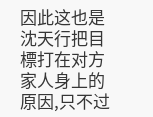因此这也是沈天行把目標打在对方家人身上的原因,只不过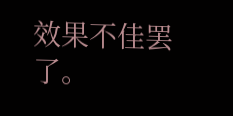效果不佳罢了。